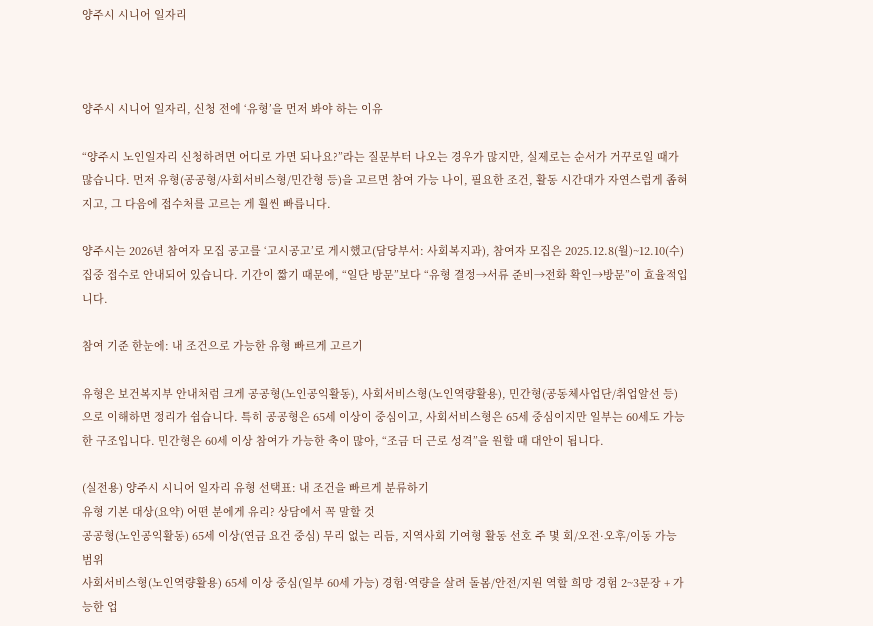양주시 시니어 일자리



양주시 시니어 일자리, 신청 전에 ‘유형’을 먼저 봐야 하는 이유

“양주시 노인일자리 신청하려면 어디로 가면 되나요?”라는 질문부터 나오는 경우가 많지만, 실제로는 순서가 거꾸로일 때가 많습니다. 먼저 유형(공공형/사회서비스형/민간형 등)을 고르면 참여 가능 나이, 필요한 조건, 활동 시간대가 자연스럽게 좁혀지고, 그 다음에 접수처를 고르는 게 훨씬 빠릅니다.

양주시는 2026년 참여자 모집 공고를 ‘고시공고’로 게시했고(담당부서: 사회복지과), 참여자 모집은 2025.12.8(월)~12.10(수) 집중 접수로 안내되어 있습니다. 기간이 짧기 때문에, “일단 방문”보다 “유형 결정→서류 준비→전화 확인→방문”이 효율적입니다.

참여 기준 한눈에: 내 조건으로 가능한 유형 빠르게 고르기

유형은 보건복지부 안내처럼 크게 공공형(노인공익활동), 사회서비스형(노인역량활용), 민간형(공동체사업단/취업알선 등)으로 이해하면 정리가 쉽습니다. 특히 공공형은 65세 이상이 중심이고, 사회서비스형은 65세 중심이지만 일부는 60세도 가능한 구조입니다. 민간형은 60세 이상 참여가 가능한 축이 많아, “조금 더 근로 성격”을 원할 때 대안이 됩니다.

(실전용) 양주시 시니어 일자리 유형 선택표: 내 조건을 빠르게 분류하기
유형 기본 대상(요약) 어떤 분에게 유리? 상담에서 꼭 말할 것
공공형(노인공익활동) 65세 이상(연금 요건 중심) 무리 없는 리듬, 지역사회 기여형 활동 선호 주 몇 회/오전·오후/이동 가능 범위
사회서비스형(노인역량활용) 65세 이상 중심(일부 60세 가능) 경험·역량을 살려 돌봄/안전/지원 역할 희망 경험 2~3문장 + 가능한 업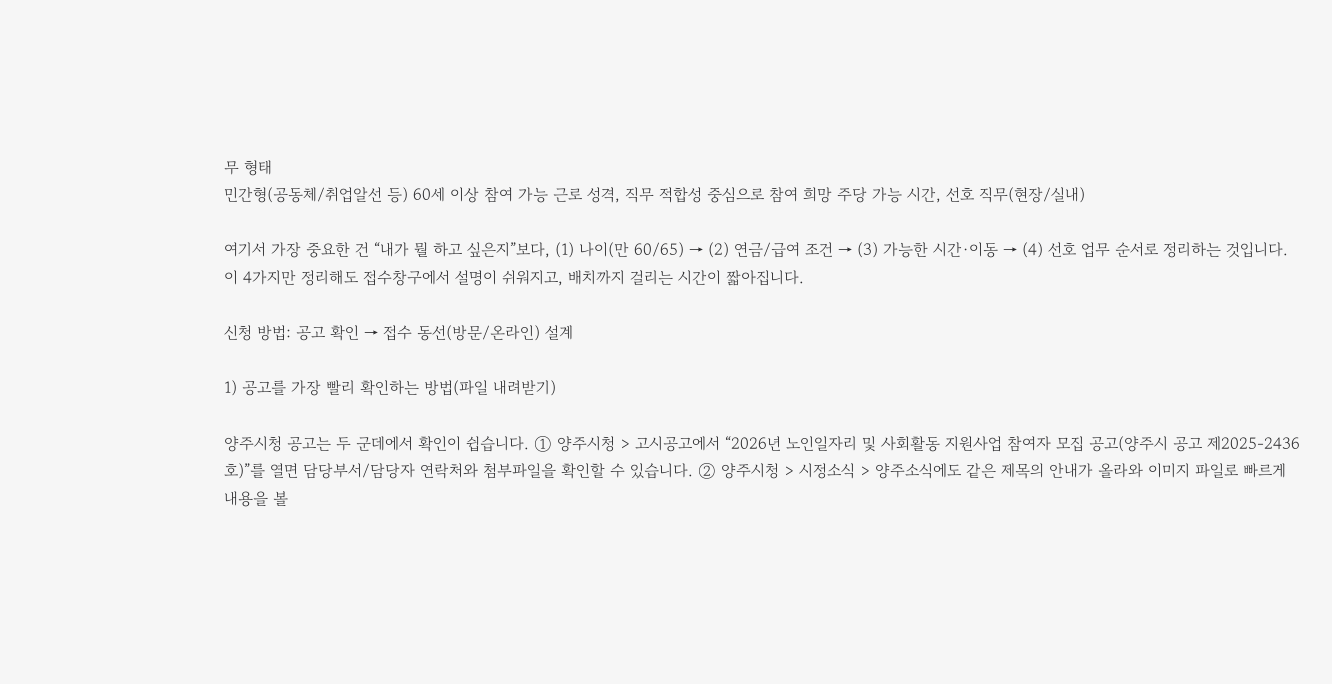무 형태
민간형(공동체/취업알선 등) 60세 이상 참여 가능 근로 성격, 직무 적합성 중심으로 참여 희망 주당 가능 시간, 선호 직무(현장/실내)

여기서 가장 중요한 건 “내가 뭘 하고 싶은지”보다, (1) 나이(만 60/65) → (2) 연금/급여 조건 → (3) 가능한 시간·이동 → (4) 선호 업무 순서로 정리하는 것입니다. 이 4가지만 정리해도 접수창구에서 설명이 쉬워지고, 배치까지 걸리는 시간이 짧아집니다.

신청 방법: 공고 확인 → 접수 동선(방문/온라인) 설계

1) 공고를 가장 빨리 확인하는 방법(파일 내려받기)

양주시청 공고는 두 군데에서 확인이 쉽습니다. ① 양주시청 > 고시공고에서 “2026년 노인일자리 및 사회활동 지원사업 참여자 모집 공고(양주시 공고 제2025-2436호)”를 열면 담당부서/담당자 연락처와 첨부파일을 확인할 수 있습니다. ② 양주시청 > 시정소식 > 양주소식에도 같은 제목의 안내가 올라와 이미지 파일로 빠르게 내용을 볼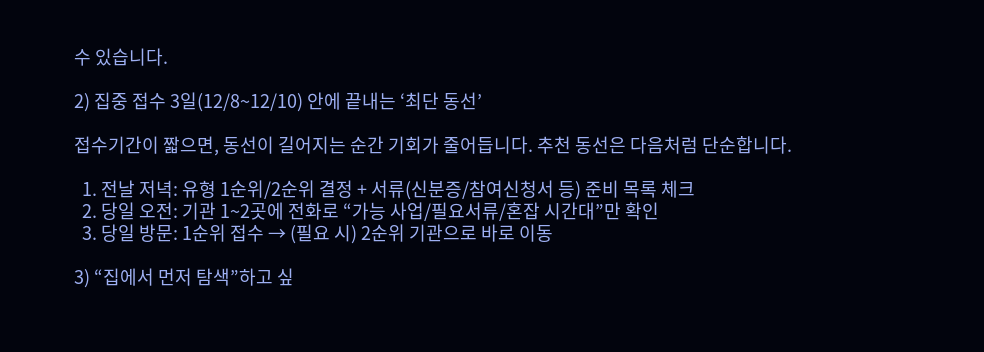수 있습니다.

2) 집중 접수 3일(12/8~12/10) 안에 끝내는 ‘최단 동선’

접수기간이 짧으면, 동선이 길어지는 순간 기회가 줄어듭니다. 추천 동선은 다음처럼 단순합니다.

  1. 전날 저녁: 유형 1순위/2순위 결정 + 서류(신분증/참여신청서 등) 준비 목록 체크
  2. 당일 오전: 기관 1~2곳에 전화로 “가능 사업/필요서류/혼잡 시간대”만 확인
  3. 당일 방문: 1순위 접수 → (필요 시) 2순위 기관으로 바로 이동

3) “집에서 먼저 탐색”하고 싶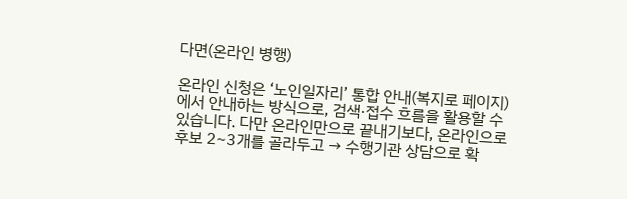다면(온라인 병행)

온라인 신청은 ‘노인일자리’ 통합 안내(복지로 페이지)에서 안내하는 방식으로, 검색·접수 흐름을 활용할 수 있습니다. 다만 온라인만으로 끝내기보다, 온라인으로 후보 2~3개를 골라두고 → 수행기관 상담으로 확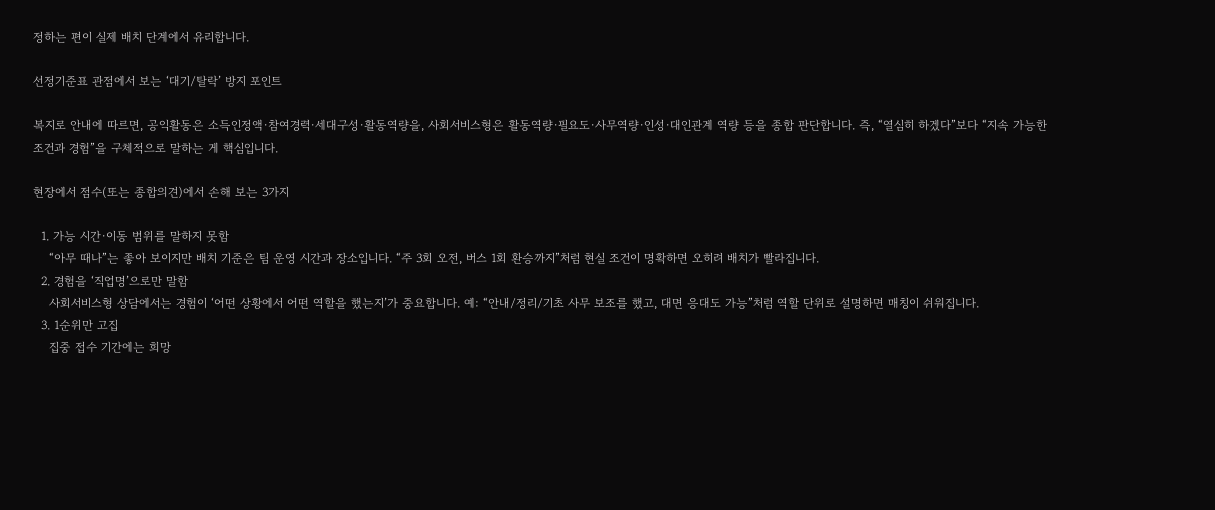정하는 편이 실제 배치 단계에서 유리합니다.

선정기준표 관점에서 보는 ‘대기/탈락’ 방지 포인트

복지로 안내에 따르면, 공익활동은 소득인정액·참여경력·세대구성·활동역량을, 사회서비스형은 활동역량·필요도·사무역량·인성·대인관계 역량 등을 종합 판단합니다. 즉, “열심히 하겠다”보다 “지속 가능한 조건과 경험”을 구체적으로 말하는 게 핵심입니다.

현장에서 점수(또는 종합의견)에서 손해 보는 3가지

  1. 가능 시간·이동 범위를 말하지 못함
    “아무 때나”는 좋아 보이지만 배치 기준은 팀 운영 시간과 장소입니다. “주 3회 오전, 버스 1회 환승까지”처럼 현실 조건이 명확하면 오히려 배치가 빨라집니다.
  2. 경험을 ‘직업명’으로만 말함
    사회서비스형 상담에서는 경험이 ‘어떤 상황에서 어떤 역할을 했는지’가 중요합니다. 예: “안내/정리/기초 사무 보조를 했고, 대면 응대도 가능”처럼 역할 단위로 설명하면 매칭이 쉬워집니다.
  3. 1순위만 고집
    집중 접수 기간에는 희망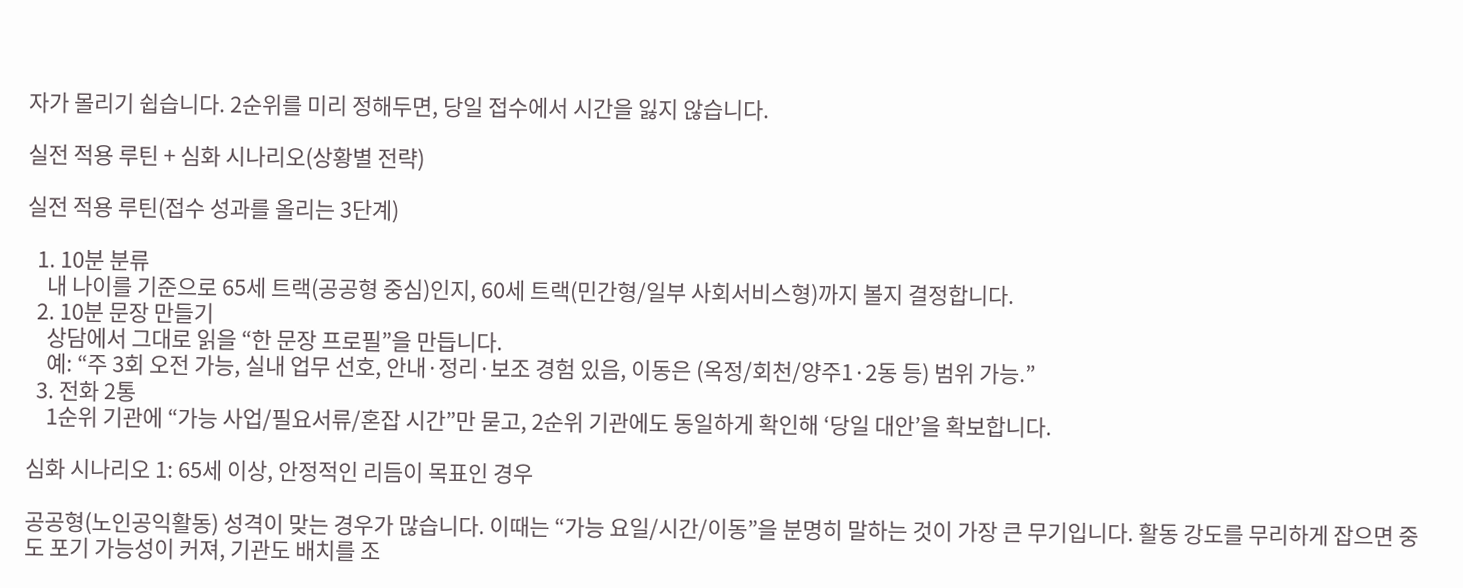자가 몰리기 쉽습니다. 2순위를 미리 정해두면, 당일 접수에서 시간을 잃지 않습니다.

실전 적용 루틴 + 심화 시나리오(상황별 전략)

실전 적용 루틴(접수 성과를 올리는 3단계)

  1. 10분 분류
    내 나이를 기준으로 65세 트랙(공공형 중심)인지, 60세 트랙(민간형/일부 사회서비스형)까지 볼지 결정합니다.
  2. 10분 문장 만들기
    상담에서 그대로 읽을 “한 문장 프로필”을 만듭니다.
    예: “주 3회 오전 가능, 실내 업무 선호, 안내·정리·보조 경험 있음, 이동은 (옥정/회천/양주1·2동 등) 범위 가능.”
  3. 전화 2통
    1순위 기관에 “가능 사업/필요서류/혼잡 시간”만 묻고, 2순위 기관에도 동일하게 확인해 ‘당일 대안’을 확보합니다.

심화 시나리오 1: 65세 이상, 안정적인 리듬이 목표인 경우

공공형(노인공익활동) 성격이 맞는 경우가 많습니다. 이때는 “가능 요일/시간/이동”을 분명히 말하는 것이 가장 큰 무기입니다. 활동 강도를 무리하게 잡으면 중도 포기 가능성이 커져, 기관도 배치를 조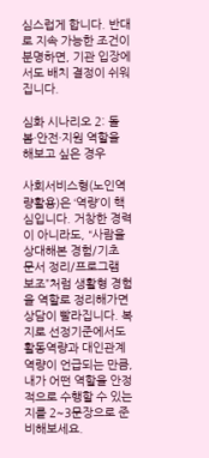심스럽게 합니다. 반대로 지속 가능한 조건이 분명하면, 기관 입장에서도 배치 결정이 쉬워집니다.

심화 시나리오 2: 돌봄·안전·지원 역할을 해보고 싶은 경우

사회서비스형(노인역량활용)은 ‘역량’이 핵심입니다. 거창한 경력이 아니라도, “사람을 상대해본 경험/기초 문서 정리/프로그램 보조”처럼 생활형 경험을 역할로 정리해가면 상담이 빨라집니다. 복지로 선정기준에서도 활동역량과 대인관계 역량이 언급되는 만큼, 내가 어떤 역할을 안정적으로 수행할 수 있는지를 2~3문장으로 준비해보세요.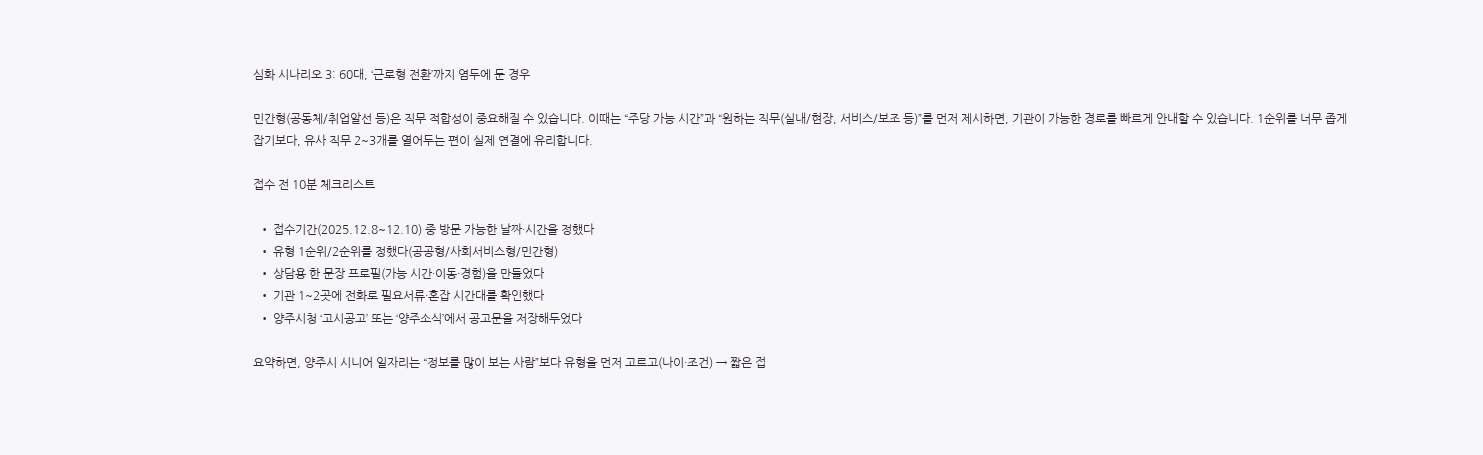심화 시나리오 3: 60대, ‘근로형 전환’까지 염두에 둔 경우

민간형(공동체/취업알선 등)은 직무 적합성이 중요해질 수 있습니다. 이때는 “주당 가능 시간”과 “원하는 직무(실내/현장, 서비스/보조 등)”를 먼저 제시하면, 기관이 가능한 경로를 빠르게 안내할 수 있습니다. 1순위를 너무 좁게 잡기보다, 유사 직무 2~3개를 열어두는 편이 실제 연결에 유리합니다.

접수 전 10분 체크리스트

  • 접수기간(2025.12.8~12.10) 중 방문 가능한 날짜·시간을 정했다
  • 유형 1순위/2순위를 정했다(공공형/사회서비스형/민간형)
  • 상담용 한 문장 프로필(가능 시간·이동·경험)을 만들었다
  • 기관 1~2곳에 전화로 필요서류·혼잡 시간대를 확인했다
  • 양주시청 ‘고시공고’ 또는 ‘양주소식’에서 공고문을 저장해두었다

요약하면, 양주시 시니어 일자리는 “정보를 많이 보는 사람”보다 유형을 먼저 고르고(나이·조건) → 짧은 접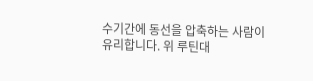수기간에 동선을 압축하는 사람이 유리합니다. 위 루틴대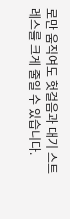로만 움직여도 헛걸음과 대기 스트레스를 크게 줄일 수 있습니다.